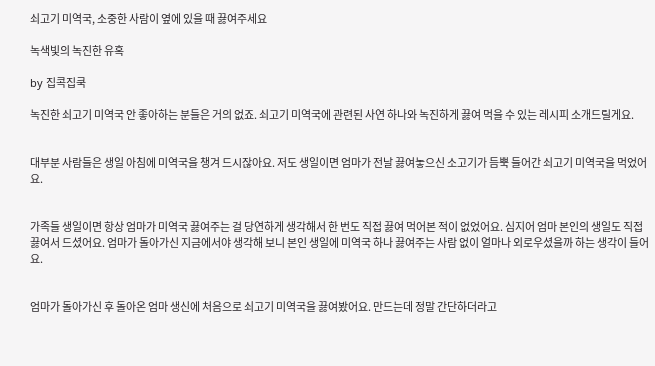쇠고기 미역국, 소중한 사람이 옆에 있을 때 끓여주세요

녹색빛의 녹진한 유혹

by 집콕집쿡

녹진한 쇠고기 미역국 안 좋아하는 분들은 거의 없죠. 쇠고기 미역국에 관련된 사연 하나와 녹진하게 끓여 먹을 수 있는 레시피 소개드릴게요.


대부분 사람들은 생일 아침에 미역국을 챙겨 드시잖아요. 저도 생일이면 엄마가 전날 끓여놓으신 소고기가 듬뿍 들어간 쇠고기 미역국을 먹었어요.


가족들 생일이면 항상 엄마가 미역국 끓여주는 걸 당연하게 생각해서 한 번도 직접 끓여 먹어본 적이 없었어요. 심지어 엄마 본인의 생일도 직접 끓여서 드셨어요. 엄마가 돌아가신 지금에서야 생각해 보니 본인 생일에 미역국 하나 끓여주는 사람 없이 얼마나 외로우셨을까 하는 생각이 들어요.


엄마가 돌아가신 후 돌아온 엄마 생신에 처음으로 쇠고기 미역국을 끓여봤어요. 만드는데 정말 간단하더라고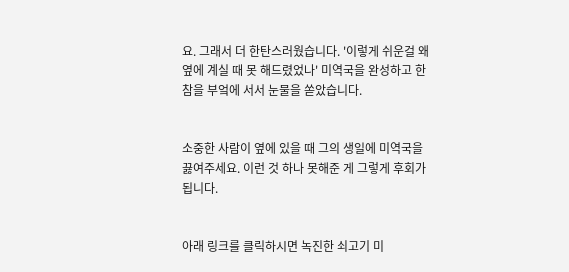요. 그래서 더 한탄스러웠습니다. '이렇게 쉬운걸 왜 옆에 계실 때 못 해드렸었나' 미역국을 완성하고 한참을 부엌에 서서 눈물을 쏟았습니다.


소중한 사람이 옆에 있을 때 그의 생일에 미역국을 끓여주세요. 이런 것 하나 못해준 게 그렇게 후회가 됩니다.


아래 링크를 클릭하시면 녹진한 쇠고기 미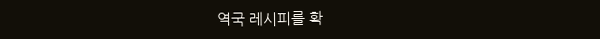역국 레시피를 확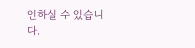인하실 수 있습니다.